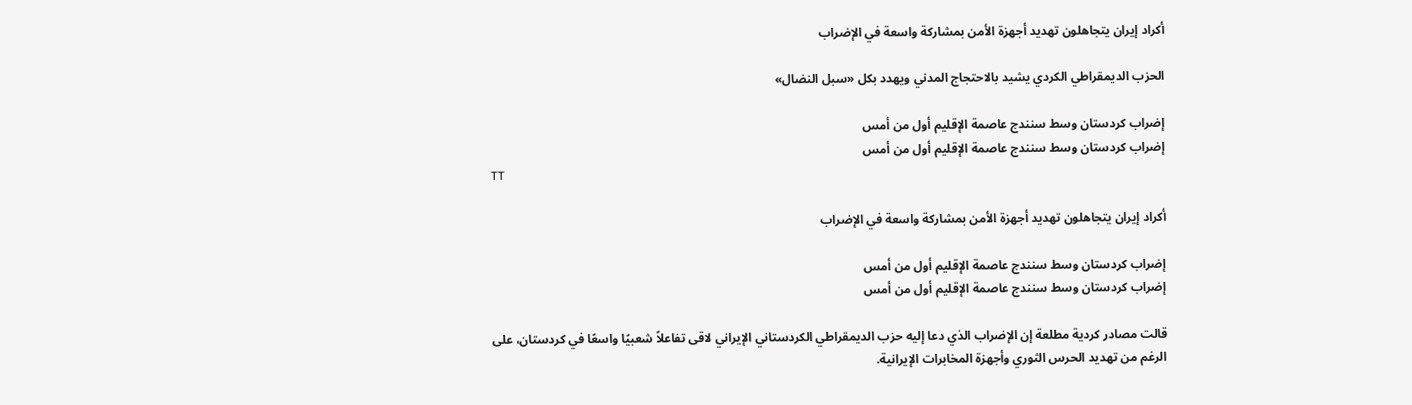أكراد إيران يتجاهلون تهديد أجهزة الأمن بمشاركة واسعة في الإضراب

الحزب الديمقراطي الكردي يشيد بالاحتجاج المدني ويهدد بكل «سبل النضال»

إضراب كردستان وسط سنندج عاصمة الإقليم أول من أمس
إضراب كردستان وسط سنندج عاصمة الإقليم أول من أمس
TT

أكراد إيران يتجاهلون تهديد أجهزة الأمن بمشاركة واسعة في الإضراب

إضراب كردستان وسط سنندج عاصمة الإقليم أول من أمس
إضراب كردستان وسط سنندج عاصمة الإقليم أول من أمس

قالت مصادر كردية مطلعة إن الإضراب الذي دعا إليه حزب الديمقراطي الكردستاني الإيراني لاقى تفاعلاً شعبيًا واسعًا في كردستان، على الرغم من تهديد الحرس الثوري وأجهزة المخابرات الإيرانية.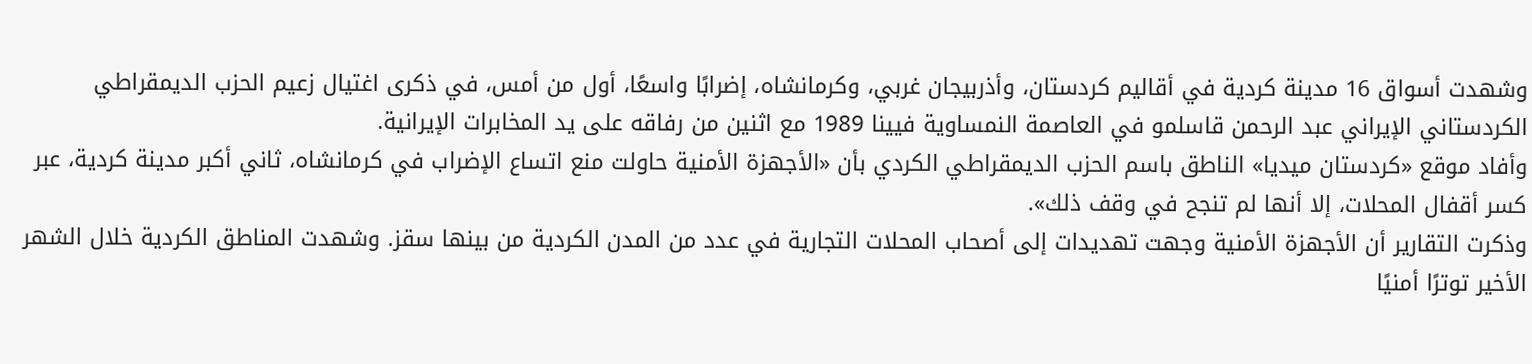وشهدت أسواق 16 مدينة كردية في أقاليم كردستان، وأذربيجان غربي، وكرمانشاه، إضرابًا واسعًا، أول من أمس، في ذكرى اغتيال زعيم الحزب الديمقراطي الكردستاني الإيراني عبد الرحمن قاسلمو في العاصمة النمساوية فيينا 1989 مع اثنين من رفاقه على يد المخابرات الإيرانية.
وأفاد موقع «كردستان ميديا» الناطق باسم الحزب الديمقراطي الكردي بأن «الأجهزة الأمنية حاولت منع اتساع الإضراب في كرمانشاه، ثاني أكبر مدينة كردية، عبر كسر أقفال المحلات، إلا أنها لم تنجح في وقف ذلك».
وذكرت التقارير أن الأجهزة الأمنية وجهت تهديدات إلى أصحاب المحلات التجارية في عدد من المدن الكردية من بينها سقز. وشهدت المناطق الكردية خلال الشهر الأخير توترًا أمنيًا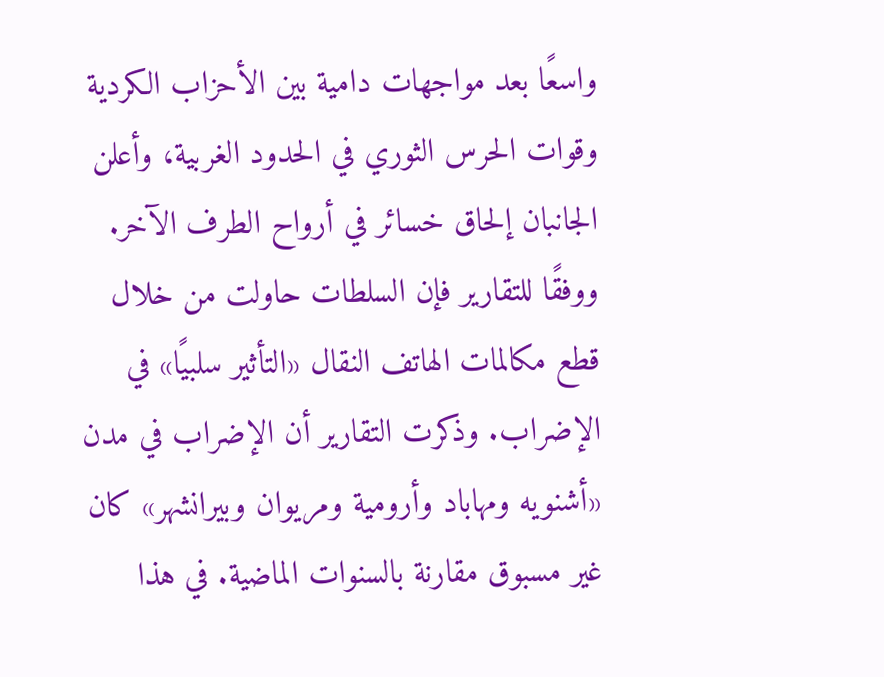واسعًا بعد مواجهات دامية بين الأحزاب الكردية وقوات الحرس الثوري في الحدود الغربية، وأعلن الجانبان إلحاق خسائر في أرواح الطرف الآخر.
ووفقًا للتقارير فإن السلطات حاولت من خلال قطع مكالمات الهاتف النقال «التأثير سلبيًا» في الإضراب. وذكرت التقارير أن الإضراب في مدن «أشنويه ومهاباد وأرومية ومريوان وبيرانشهر» كان غير مسبوق مقارنة بالسنوات الماضية. في هذا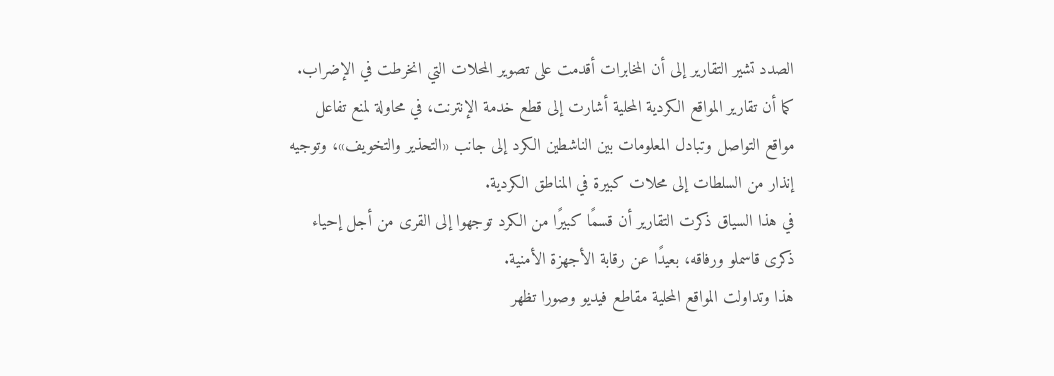الصدد تشير التقارير إلى أن المخابرات أقدمت على تصوير المحلات التي انخرطت في الإضراب.
كما أن تقارير المواقع الكردية المحلية أشارت إلى قطع خدمة الإنترنت، في محاولة لمنع تفاعل مواقع التواصل وتبادل المعلومات بين الناشطين الكرد إلى جانب «التحذير والتخويف»، وتوجيه إنذار من السلطات إلى محلات كبيرة في المناطق الكردية.
في هذا السياق ذكرت التقارير أن قسمًا كبيرًا من الكرد توجهوا إلى القرى من أجل إحياء ذكرى قاسملو ورفاقه، بعيدًا عن رقابة الأجهزة الأمنية.
هذا وتداولت المواقع المحلية مقاطع فيديو وصورا تظهر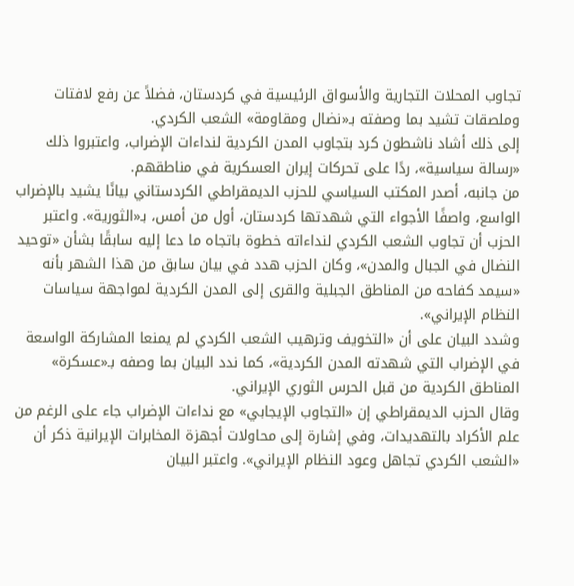تجاوب المحلات التجارية والأسواق الرئيسية في كردستان، فضلاً عن رفع لافتات وملصقات تشيد بما وصفته بـ«نضال ومقاومة» الشعب الكردي.
إلى ذلك أشاد ناشطون كرد بتجاوب المدن الكردية لنداءات الإضراب، واعتبروا ذلك «رسالة سياسية»، ردًا على تحركات إيران العسكرية في مناطقهم.
من جانبه، أصدر المكتب السياسي للحزب الديمقراطي الكردستاني بيانًا يشيد بالإضراب الواسع، واصفًا الأجواء التي شهدتها كردستان، أول من أمس، بـ«الثورية». واعتبر الحزب أن تجاوب الشعب الكردي لنداءاته خطوة باتجاه ما دعا إليه سابقًا بشأن «توحيد النضال في الجبال والمدن»، وكان الحزب هدد في بيان سابق من هذا الشهر بأنه «سيمد كفاحه من المناطق الجبلية والقرى إلى المدن الكردية لمواجهة سياسات النظام الإيراني».
وشدد البيان على أن «التخويف وترهيب الشعب الكردي لم يمنعا المشاركة الواسعة في الإضراب التي شهدته المدن الكردية»، كما ندد البيان بما وصفه بـ«عسكرة» المناطق الكردية من قبل الحرس الثوري الإيراني.
وقال الحزب الديمقراطي إن «التجاوب الإيجابي» مع نداءات الإضراب جاء على الرغم من علم الأكراد بالتهديدات، وفي إشارة إلى محاولات أجهزة المخابرات الإيرانية ذكر أن «الشعب الكردي تجاهل وعود النظام الإيراني». واعتبر البيان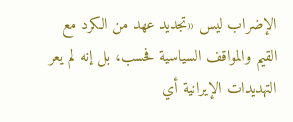الإضراب ليس «تجديد عهد من الكرد مع القيم والمواقف السياسية فحسب، بل إنه لم يعر التهديدات الإيرانية أي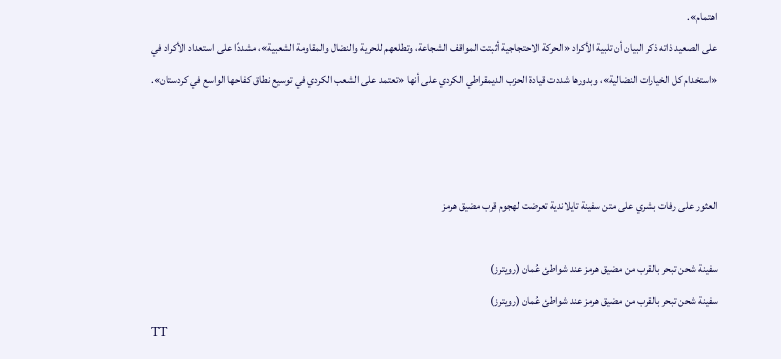اهتمام».
على الصعيد ذاته ذكر البيان أن تلبية الأكراد «الحركة الاحتجاجية أثبتت المواقف الشجاعة، وتطلعهم للحرية والنضال والمقاومة الشعبية»، مشددًا على استعداد الأكراد في «استخدام كل الخيارات النضالية»، وبدورها شددت قيادة الحزب الديمقراطي الكردي على أنها «تعتمد على الشعب الكردي في توسيع نطاق كفاحها الواسع في كردستان».



العثور على رفات بشري على متن سفينة تايلاندية تعرضت لهجوم قرب مضيق هرمز

سفينة شحن تبحر بالقرب من مضيق هرمز عند شواطئ عُمان (رويترز)
سفينة شحن تبحر بالقرب من مضيق هرمز عند شواطئ عُمان (رويترز)
TT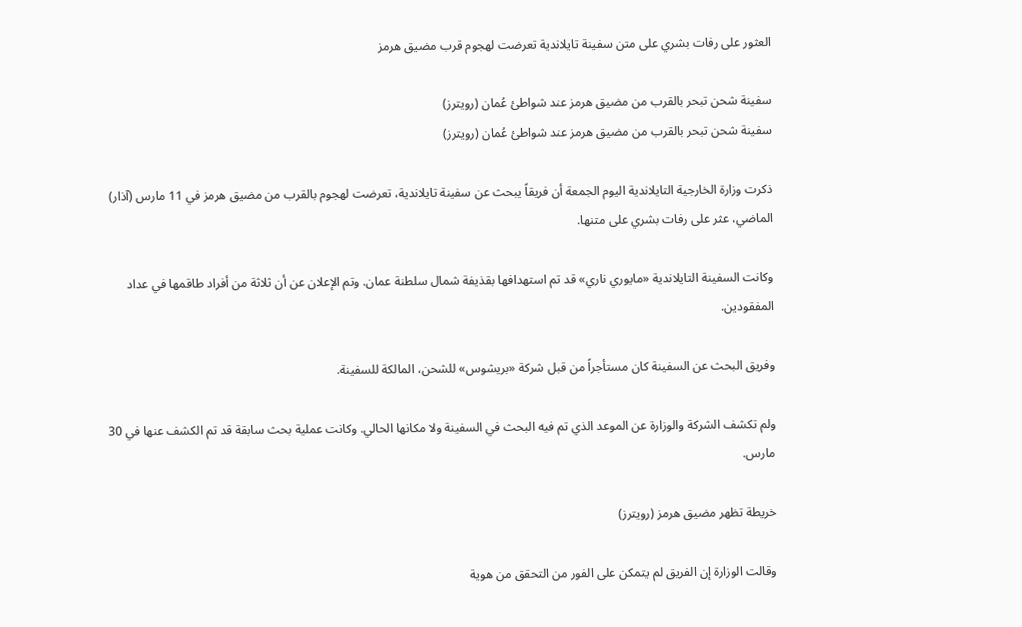العثور على رفات بشري على متن سفينة تايلاندية تعرضت لهجوم قرب مضيق هرمز

سفينة شحن تبحر بالقرب من مضيق هرمز عند شواطئ عُمان (رويترز)
سفينة شحن تبحر بالقرب من مضيق هرمز عند شواطئ عُمان (رويترز)

ذكرت وزارة الخارجية التايلاندية اليوم الجمعة أن فريقاً يبحث عن سفينة تايلاندية، تعرضت لهجوم بالقرب من مضيق هرمز في 11 مارس (آذار) الماضي، عثر على رفات بشري على متنها.

وكانت السفينة التايلاندية «مايوري ناري» قد تم استهدافها بقذيفة شمال سلطنة عمان. وتم الإعلان عن أن ثلاثة من أفراد طاقمها في عداد المفقودين.

وفريق البحث عن السفينة كان مستأجراً من قبل شركة «بريشوس» للشحن، المالكة للسفينة.

ولم تكشف الشركة والوزارة عن الموعد الذي تم فيه البحث في السفينة ولا مكانها الحالي. وكانت عملية بحث سابقة قد تم الكشف عنها في 30 مارس.

خريطة تظهر مضيق هرمز (رويترز)

وقالت الوزارة إن الفريق لم يتمكن على الفور من التحقق من هوية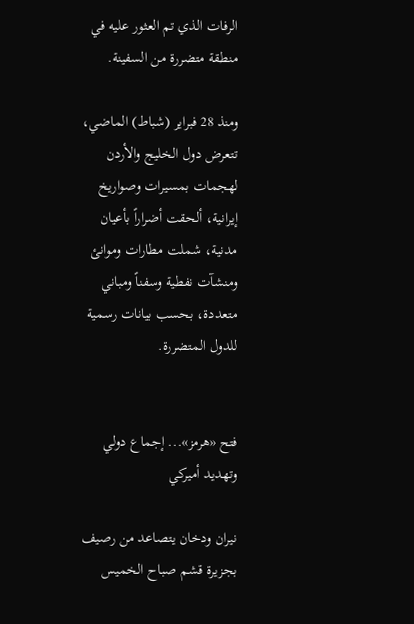الرفات الذي تم العثور عليه في منطقة متضررة من السفينة.

ومنذ 28 فبراير (شباط) الماضي، تتعرض دول الخليج والأردن لهجمات بمسيرات وصواريخ إيرانية، ألحقت أضراراً بأعيان مدنية، شملت مطارات وموانئ ومنشآت نفطية وسفناً ومباني متعددة، بحسب بيانات رسمية للدول المتضررة.


فتح «هرمز»... إجماع دولي وتهديد أميركي

نيران ودخان يتصاعد من رصيف بجزيرة قشم صباح الخميس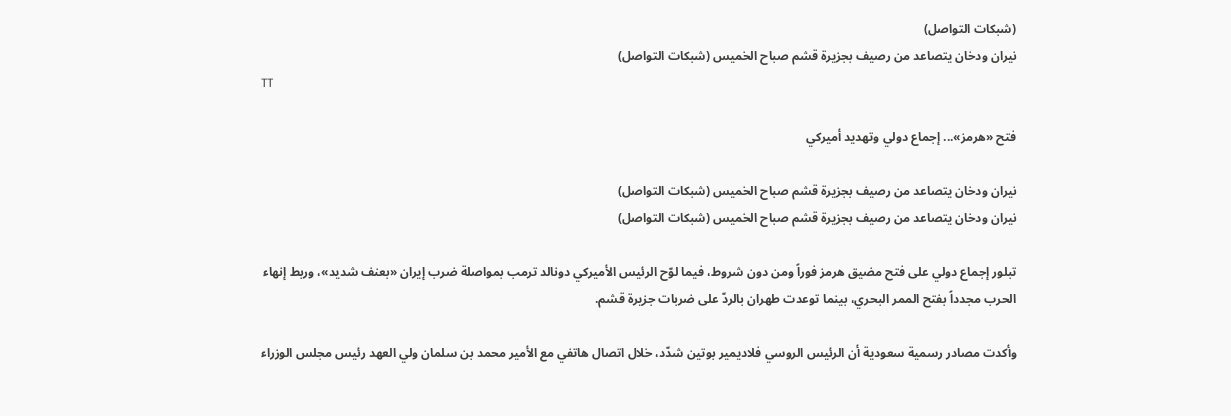(شبكات التواصل)
نيران ودخان يتصاعد من رصيف بجزيرة قشم صباح الخميس (شبكات التواصل)
TT

فتح «هرمز»... إجماع دولي وتهديد أميركي

نيران ودخان يتصاعد من رصيف بجزيرة قشم صباح الخميس (شبكات التواصل)
نيران ودخان يتصاعد من رصيف بجزيرة قشم صباح الخميس (شبكات التواصل)

تبلور إجماع دولي على فتح مضيق هرمز فوراً ومن دون شروط، فيما لوّح الرئيس الأميركي دونالد ترمب بمواصلة ضرب إيران «بعنف شديد»، وربط إنهاء الحرب مجدداً بفتح الممر البحري، بينما توعدت طهران بالردّ على ضربات جزيرة قشم.

وأكدت مصادر رسمية سعودية أن الرئيس الروسي فلاديمير بوتين شدّد، خلال اتصال هاتفي مع الأمير محمد بن سلمان ولي العهد رئيس مجلس الوزراء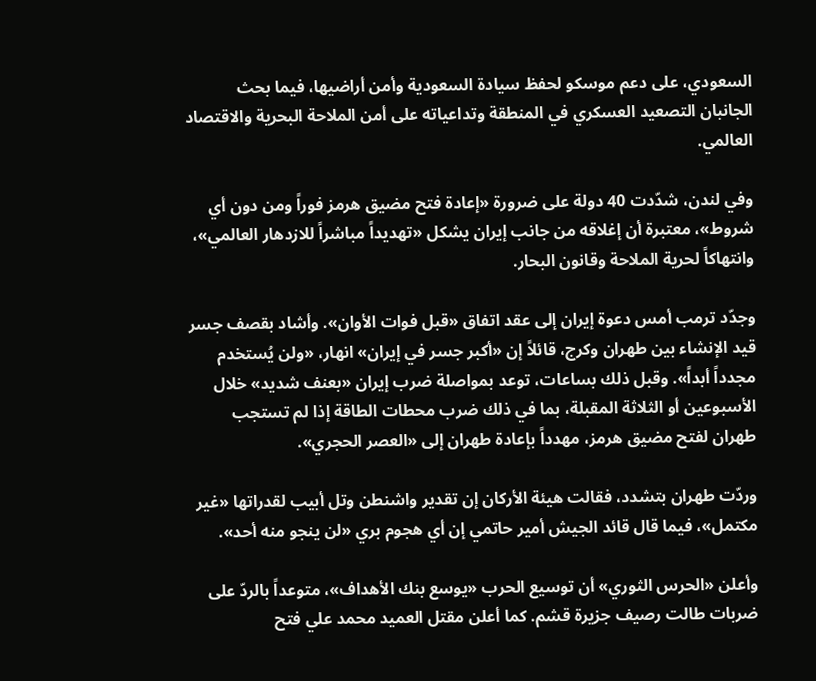السعودي، على دعم موسكو لحفظ سيادة السعودية وأمن أراضيها، فيما بحث الجانبان التصعيد العسكري في المنطقة وتداعياته على أمن الملاحة البحرية والاقتصاد العالمي.

وفي لندن، شدّدت 40 دولة على ضرورة «إعادة فتح مضيق هرمز فوراً ومن دون أي شروط»، معتبرة أن إغلاقه من جانب إيران يشكل «تهديداً مباشراً للازدهار العالمي»، وانتهاكاً لحرية الملاحة وقانون البحار.

وجدّد ترمب أمس دعوة إيران إلى عقد اتفاق «قبل فوات الأوان». وأشاد بقصف جسر قيد الإنشاء بين طهران وكرج، قائلاً إن «أكبر جسر في إيران» انهار، «ولن يُستخدم مجدداً أبداً». وقبل ذلك بساعات، توعد بمواصلة ضرب إيران «بعنف شديد» خلال الأسبوعين أو الثلاثة المقبلة، بما في ذلك ضرب محطات الطاقة إذا لم تستجب طهران لفتح مضيق هرمز، مهدداً بإعادة طهران إلى «العصر الحجري».

وردّت طهران بتشدد، فقالت هيئة الأركان إن تقدير واشنطن وتل أبيب لقدراتها «غير مكتمل»، فيما قال قائد الجيش أمير حاتمي إن أي هجوم بري «لن ينجو منه أحد».

وأعلن «الحرس الثوري» أن توسيع الحرب «يوسع بنك الأهداف»، متوعداً بالردّ على ضربات طالت رصيف جزيرة قشم. كما أعلن مقتل العميد محمد علي فتح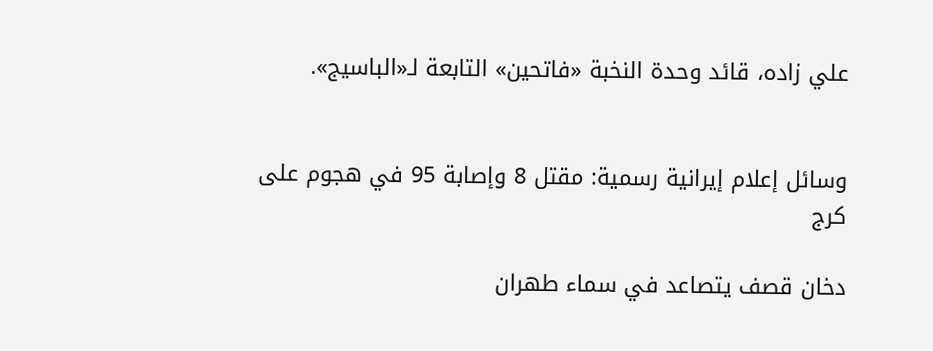علي زاده، قائد وحدة النخبة «فاتحين» التابعة لـ«الباسيج».


وسائل إعلام إيرانية رسمية: مقتل 8 وإصابة 95 في هجوم على كرج

دخان قصف يتصاعد في سماء طهران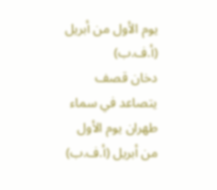يوم الأول من أبريل (أ.ف.ب)
دخان قصف يتصاعد في سماء طهران يوم الأول من أبريل (أ.ف.ب)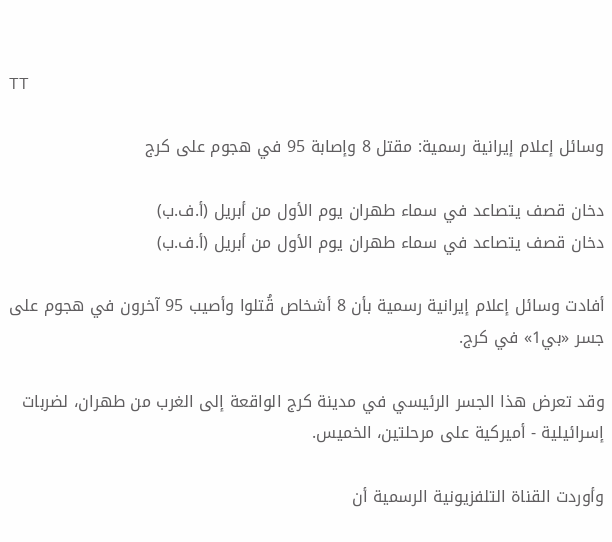TT

وسائل إعلام إيرانية رسمية: مقتل 8 وإصابة 95 في هجوم على كرج

دخان قصف يتصاعد في سماء طهران يوم الأول من أبريل (أ.ف.ب)
دخان قصف يتصاعد في سماء طهران يوم الأول من أبريل (أ.ف.ب)

أفادت وسائل إعلام إيرانية رسمية بأن 8 أشخاص قُتلوا وأصيب 95 آخرون في هجوم على جسر «بي1» في كرج.

وقد تعرض هذا الجسر الرئيسي في مدينة كرج الواقعة إلى الغرب من طهران، لضربات إسرائيلية - أميركية على مرحلتين، الخميس.

وأوردت القناة التلفزيونية الرسمية أن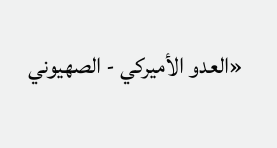«العدو الأميركي - الصهيوني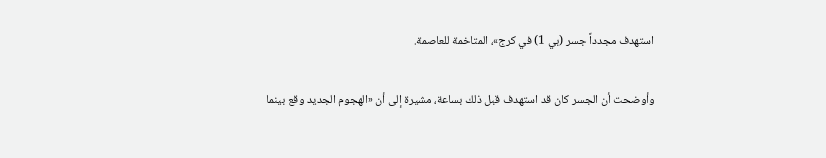استهدف مجدداً جسر (بي 1) في كرج»، المتاخمة للعاصمة.

وأوضحت أن الجسر كان قد استهدف قبل ذلك بساعة، مشيرة إلى أن «الهجوم الجديد وقع بينما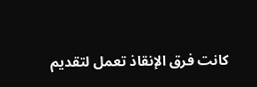كانت فرق الإنقاذ تعمل لتقديم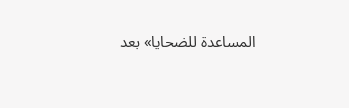المساعدة للضحايا» بعد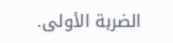الضربة الأولى.